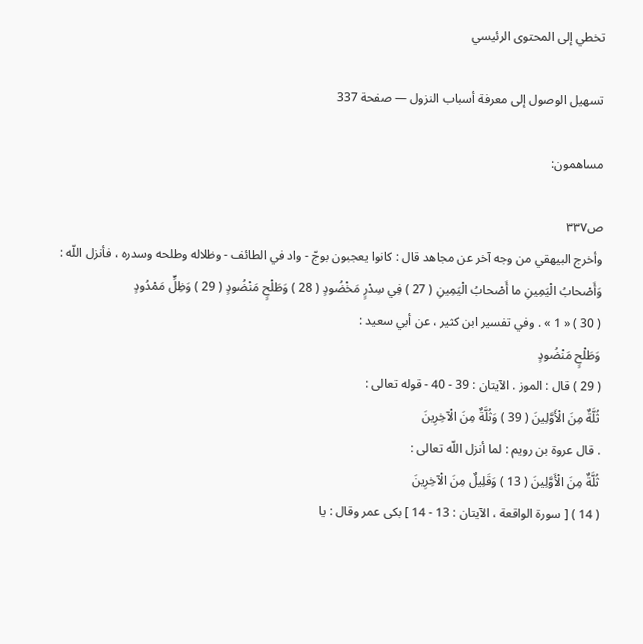تخطي إلى المحتوى الرئيسي

تسهيل الوصول إلى معرفة أسباب النزول — صفحة 337

مساهمون:

ص٣٣٧
وأخرج البيهقي من وجه آخر عن مجاهد قال : كانوا يعجبون بوجّ - واد في الطائف - وظلاله وطلحه وسدره ، فأنزل اللّه :
وَأَصْحابُ الْيَمِينِ ما أَصْحابُ الْيَمِينِ ( 27 ) فِي سِدْرٍ مَخْضُودٍ ( 28 ) وَطَلْحٍ مَنْضُودٍ ( 29 ) وَظِلٍّ مَمْدُودٍ
( 30 ) « 1 » . وفي تفسير ابن كثير ، عن أبي سعيد :
وَطَلْحٍ مَنْضُودٍ
( 29 ) قال : الموز . الآيتان : 39 - 40 - قوله تعالى :
ثُلَّةٌ مِنَ الْأَوَّلِينَ ( 39 ) وَثُلَّةٌ مِنَ الْآخِرِينَ
. قال عروة بن رويم : لما أنزل اللّه تعالى :
ثُلَّةٌ مِنَ الْأَوَّلِينَ ( 13 ) وَقَلِيلٌ مِنَ الْآخِرِينَ
( 14 ) [ سورة الواقعة ، الآيتان : 13 - 14 ] بكى عمر وقال : يا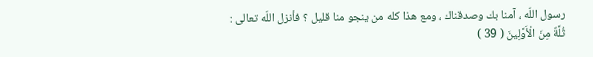رسول اللّه ، آمنا بك وصدقناك ، ومع هذا كله من ينجو منا قليل ؟ فأنزل اللّه تعالى :
ثُلَّةٌ مِنَ الْأَوَّلِينَ ( 39 )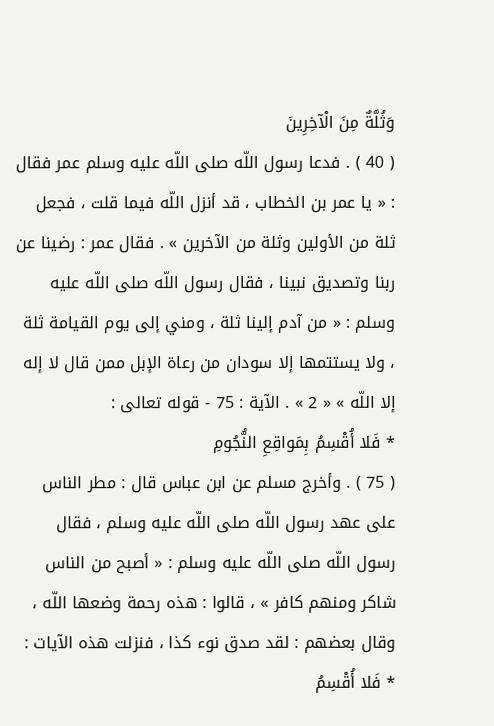وَثُلَّةٌ مِنَ الْآخِرِينَ
( 40 ) . فدعا رسول اللّه صلى اللّه عليه وسلم عمر فقال : « يا عمر بن الخطاب ، قد أنزل اللّه فيما قلت ، فجعل ثلة من الأولين وثلة من الآخرين » . فقال عمر : رضينا عن ربنا وتصديق نبينا ، فقال رسول اللّه صلى اللّه عليه وسلم : « من آدم إلينا ثلة ، ومني إلى يوم القيامة ثلة ، ولا يستتمها إلا سودان من رعاة الإبل ممن قال لا إله إلا اللّه » « 2 » . الآية : 75 - قوله تعالى :
* فَلا أُقْسِمُ بِمَواقِعِ النُّجُومِ
( 75 ) . وأخرج مسلم عن ابن عباس قال : مطر الناس على عهد رسول اللّه صلى اللّه عليه وسلم ، فقال رسول اللّه صلى اللّه عليه وسلم : « أصبح من الناس شاكر ومنهم كافر » ، قالوا : هذه رحمة وضعها اللّه ، وقال بعضهم : لقد صدق نوء كذا ، فنزلت هذه الآيات :
* فَلا أُقْسِمُ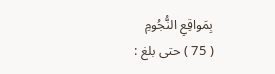بِمَواقِعِ النُّجُومِ
( 75 ) حتى بلغ :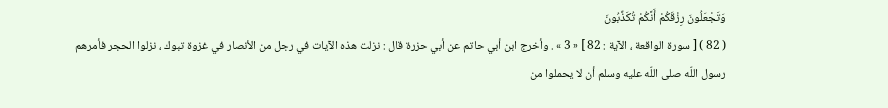وَتَجْعَلُونَ رِزْقَكُمْ أَنَّكُمْ تُكَذِّبُونَ
( 82 ) [ سورة الواقعة ، الآية : 82 ] « 3 » . وأخرج ابن أبي حاتم عن أبي حزرة قال : نزلت هذه الآيات في رجل من الأنصار في غزوة تبوك ، نزلوا الحجر فأمرهم رسول اللّه صلى اللّه عليه وسلم أن لا يحملوا من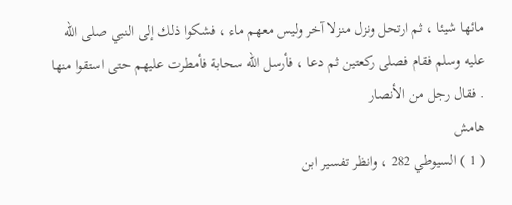مائها شيئا ، ثم ارتحل ونزل منزلا آخر وليس معهم ماء ، فشكوا ذلك إلى النبي صلى اللّه عليه وسلم فقام فصلى ركعتين ثم دعا ، فأرسل اللّه سحابة فأمطرت عليهم حتى استقوا منها . فقال رجل من الأنصار
هامش
( 1 ) السيوطي 282 ، وانظر تفسير ابن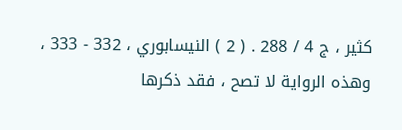كثير ، ج 4 / 288 . ( 2 ) النيسابوري ، 332 - 333 ، وهذه الرواية لا تصح ، فقد ذكرها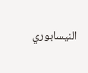النيسابوري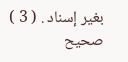بغير إسناد . ( 3 ) صحيح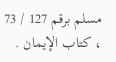مسلم برقم 127 / 73 ، كتاب الإيمان .